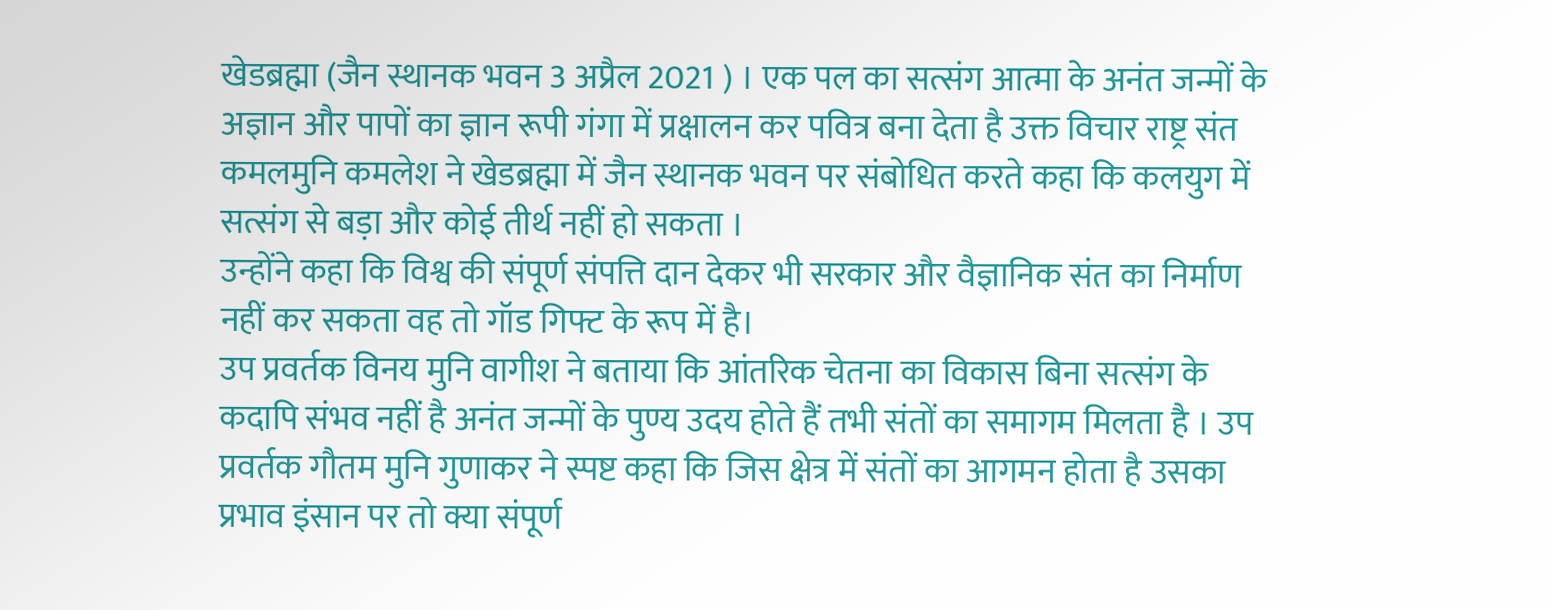खेडब्रह्मा (जैन स्थानक भवन 3 अप्रैल 2021 ) । एक पल का सत्संग आत्मा के अनंत जन्मों के अज्ञान और पापों का ज्ञान रूपी गंगा में प्रक्षालन कर पवित्र बना देता है उक्त विचार राष्ट्र संत कमलमुनि कमलेश ने खेडब्रह्मा में जैन स्थानक भवन पर संबोधित करते कहा कि कलयुग में सत्संग से बड़ा और कोई तीर्थ नहीं हो सकता ।
उन्होंने कहा कि विश्व की संपूर्ण संपत्ति दान देकर भी सरकार और वैज्ञानिक संत का निर्माण नहीं कर सकता वह तो गॉड गिफ्ट के रूप में है।
उप प्रवर्तक विनय मुनि वागीश ने बताया कि आंतरिक चेतना का विकास बिना सत्संग के कदापि संभव नहीं है अनंत जन्मों के पुण्य उदय होते हैं तभी संतों का समागम मिलता है । उप प्रवर्तक गौतम मुनि गुणाकर ने स्पष्ट कहा कि जिस क्षेत्र में संतों का आगमन होता है उसका प्रभाव इंसान पर तो क्या संपूर्ण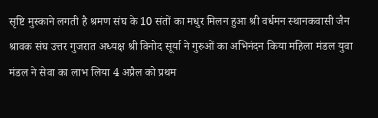सृष्टि मुस्काने लगती है श्रमण संघ के 10 संतों का मधुर मिलन हुआ श्री वर्धमन स्थानकवासी जैन श्रावक संघ उत्तर गुजरात अध्यक्ष श्री विनोद सूर्या ने गुरुओं का अभिनंदन किया महिला मंडल युवा मंडल ने सेवा का लाभ लिया 4 अप्रैल को प्रथम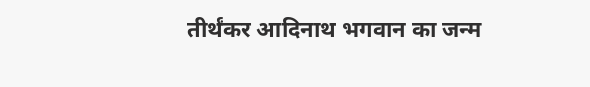तीर्थंकर आदिनाथ भगवान का जन्म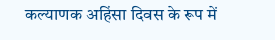कल्याणक अहिंसा दिवस के रूप में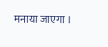मनाया जाएगा ।